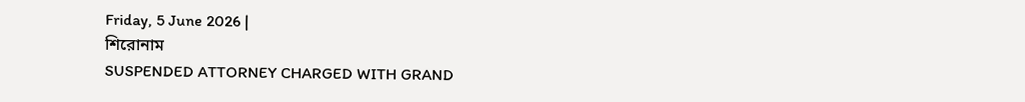Friday, 5 June 2026 |
শিরোনাম
SUSPENDED ATTORNEY CHARGED WITH GRAND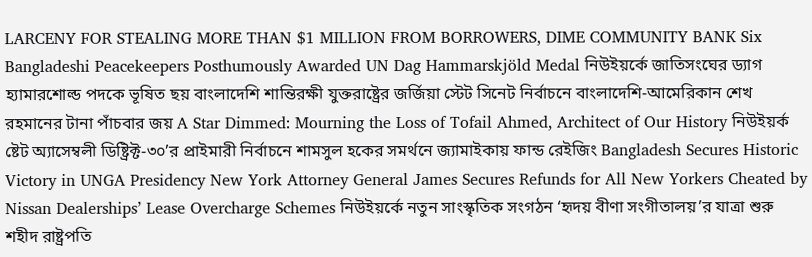LARCENY FOR STEALING MORE THAN $1 MILLION FROM BORROWERS, DIME COMMUNITY BANK Six Bangladeshi Peacekeepers Posthumously Awarded UN Dag Hammarskjöld Medal নিউইয়র্কে জাতিসংঘের ড্যাগ হ্যামারশোল্ড পদকে ভূষিত ছয় বাংলাদেশি শান্তিরক্ষী যুক্তরাষ্ট্রের জর্জিয়া স্টেট সিনেট নির্বাচনে বাংলাদেশি-আমেরিকান শেখ রহমানের টানা পাঁচবার জয় A Star Dimmed: Mourning the Loss of Tofail Ahmed, Architect of Our History নিউইয়র্ক ষ্টেট অ্যাসেম্বলী ডিষ্ট্রিক্ট-৩০’র প্রাইমারী নির্বাচনে শামসুল হকের সমর্থনে জ্যামাইকায় ফান্ড রেইজিং Bangladesh Secures Historic Victory in UNGA Presidency New York Attorney General James Secures Refunds for All New Yorkers Cheated by Nissan Dealerships’ Lease Overcharge Schemes নিউইয়র্কে নতুন সাংস্কৃতিক সংগঠন ‘হৃদয় বীণা সংগীতালয়’র যাত্রা শুরু শহীদ রাষ্ট্রপতি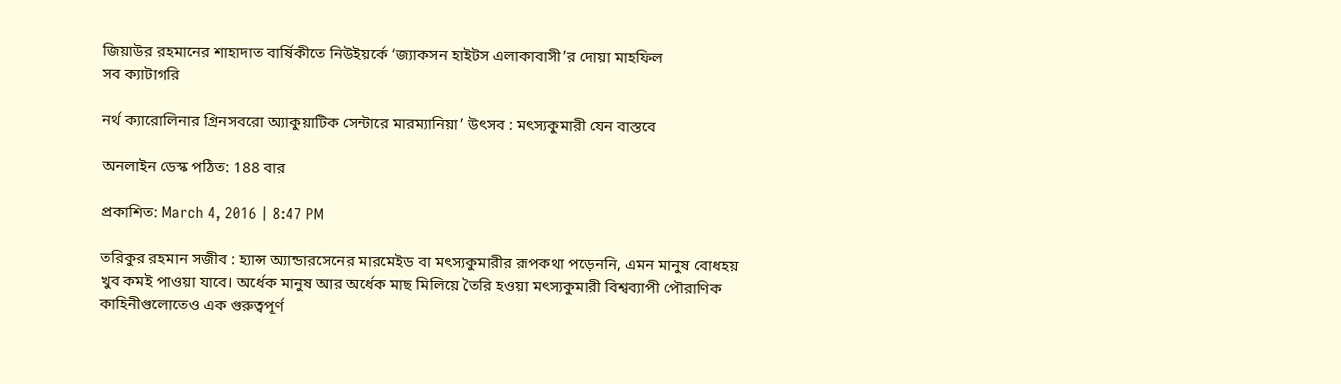জিয়াউর রহমানের শাহাদাত বার্ষিকীতে নিউইয়র্কে ‘জ্যাকসন হাইটস এলাকাবাসী’র দোয়া মাহফিল
সব ক্যাটাগরি

নর্থ ক্যারোলিনার গ্রিনসবরো অ্যাকুয়াটিক সেন্টারে মারম্যানিয়া’ উৎসব : মৎস্যকুমারী যেন বাস্তবে

অনলাইন ডেস্ক পঠিত: 188 বার

প্রকাশিত: March 4, 2016 | 8:47 PM

তরিকুর রহমান সজীব : হ্যান্স অ্যান্ডারসেনের মারমেইড বা মৎস্যকুমারীর রূপকথা পড়েননি, এমন মানুষ বোধহয় খুব কমই পাওয়া যাবে। অর্ধেক মানুষ আর অর্ধেক মাছ মিলিয়ে তৈরি হওয়া মৎস্যকুমারী বিশ্বব্যাপী পৌরাণিক কাহিনীগুলোতেও এক গুরুত্বপূর্ণ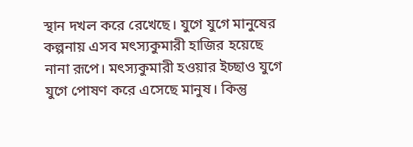স্থান দখল করে রেখেছে। যুগে যুগে মানুষের কল্পনায় এসব মৎস্যকুমারী হাজির হয়েছে নানা রূপে। মৎস্যকুমারী হওয়ার ইচ্ছাও যুগে যুগে পোষণ করে এসেছে মানুষ। কিন্তু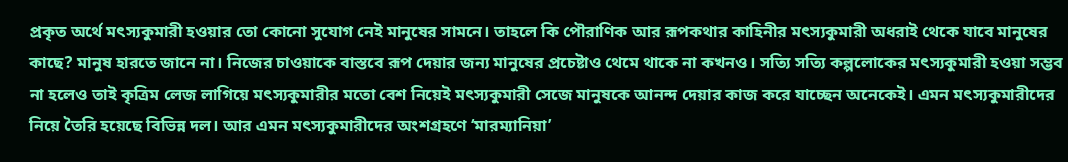প্রকৃত অর্থে মৎস্যকুমারী হওয়ার তো কোনো সুযোগ নেই মানুষের সামনে। তাহলে কি পৌরাণিক আর রূপকথার কাহিনীর মৎস্যকুমারী অধরাই থেকে যাবে মানুষের কাছে? মানুষ হারতে জানে না। নিজের চাওয়াকে বাস্তবে রূপ দেয়ার জন্য মানুষের প্রচেষ্টাও থেমে থাকে না কখনও। সত্যি সত্যি কল্পলোকের মৎস্যকুমারী হওয়া সম্ভব না হলেও তাই কৃত্রিম লেজ লাগিয়ে মৎস্যকুমারীর মতো বেশ নিয়েই মৎস্যকুমারী সেজে মানুষকে আনন্দ দেয়ার কাজ করে যাচ্ছেন অনেকেই। এমন মৎস্যকুমারীদের নিয়ে তৈরি হয়েছে বিভিন্ন দল। আর এমন মৎস্যকুমারীদের অংশগ্রহণে ‘মারম্যানিয়া’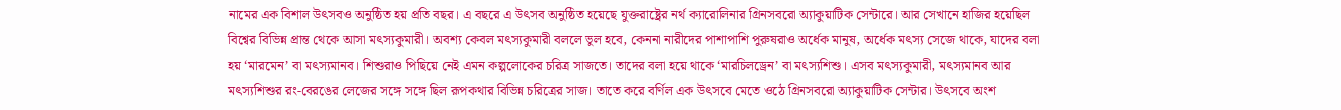নামের এক বিশাল উৎসবও অনুষ্ঠিত হয় প্রতি বছর। এ বছরে এ উৎসব অনুষ্ঠিত হয়েছে যুক্তরাষ্ট্রের নর্থ ক্যারোলিনার গ্রিনসবরো অ্যাকুয়াটিক সেন্টারে। আর সেখানে হাজির হয়েছিল বিশ্বের বিভিন্ন প্রান্ত থেকে আসা মৎস্যকুমারী। অবশ্য কেবল মৎস্যকুমারী বললে ভুল হবে, কেননা নারীদের পাশাপাশি পুরুষরাও অর্ধেক মানুষ, অর্ধেক মৎস্য সেজে থাকে, যাদের বলা হয় ‘মারমেন’ বা মৎস্যমানব। শিশুরাও পিছিয়ে নেই এমন কল্পলোকের চরিত্র সাজতে। তাদের বলা হয়ে থাকে ‘মারচিলড্রেন’ বা মৎস্যশিশু। এসব মৎস্যকুমারী, মৎস্যমানব আর মৎস্যশিশুর রং-বেরঙের লেজের সঙ্গে সঙ্গে ছিল রূপকথার বিভিন্ন চরিত্রের সাজ। তাতে করে বর্ণিল এক উৎসবে মেতে ওঠে গ্রিনসবরো অ্যাকুয়াটিক সেন্টার। উৎসবে অংশ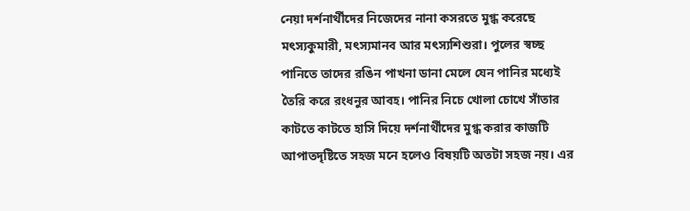নেয়া দর্শনার্থীদের নিজেদের নানা কসরতে মুগ্ধ করেছে মৎস্যকুমারী, মৎস্যমানব আর মৎস্যশিশুরা। পুলের স্বচ্ছ পানিতে তাদের রঙিন পাখনা ডানা মেলে যেন পানির মধ্যেই তৈরি করে রংধনুর আবহ। পানির নিচে খোলা চোখে সাঁতার কাটতে কাটতে হাসি দিয়ে দর্শনার্থীদের মুগ্ধ করার কাজটি আপাতদৃষ্টিতে সহজ মনে হলেও বিষয়টি অতটা সহজ নয়। এর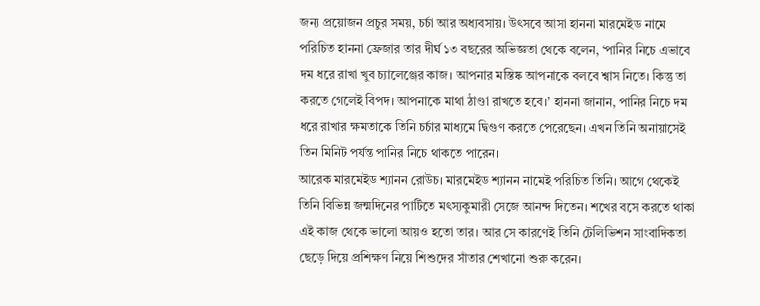জন্য প্রয়োজন প্রচুর সময়, চর্চা আর অধ্যবসায়। উৎসবে আসা হাননা মারমেইড নামে পরিচিত হাননা ফ্রেজার তার দীর্ঘ ১৩ বছরের অভিজ্ঞতা থেকে বলেন, ‘পানির নিচে এভাবে দম ধরে রাখা খুব চ্যালেঞ্জের কাজ। আপনার মস্তিষ্ক আপনাকে বলবে শ্বাস নিতে। কিন্তু তা করতে গেলেই বিপদ। আপনাকে মাথা ঠাণ্ডা রাখতে হবে।’ হাননা জানান, পানির নিচে দম ধরে রাখার ক্ষমতাকে তিনি চর্চার মাধ্যমে দ্বিগুণ করতে পেরেছেন। এখন তিনি অনায়াসেই তিন মিনিট পর্যন্ত পানির নিচে থাকতে পারেন।
আরেক মারমেইড শ্যানন রোউচ। মারমেইড শ্যানন নামেই পরিচিত তিনি। আগে থেকেই তিনি বিভিন্ন জন্মদিনের পার্টিতে মৎস্যকুমারী সেজে আনন্দ দিতেন। শখের বসে করতে থাকা এই কাজ থেকে ভালো আয়ও হতো তার। আর সে কারণেই তিনি টেলিভিশন সাংবাদিকতা ছেড়ে দিয়ে প্রশিক্ষণ নিয়ে শিশুদের সাঁতার শেখানো শুরু করেন।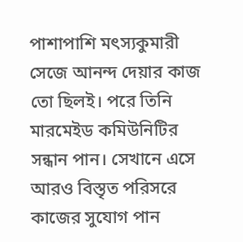পাশাপাশি মৎস্যকুমারী সেজে আনন্দ দেয়ার কাজ তো ছিলই। পরে তিনি মারমেইড কমিউনিটির সন্ধান পান। সেখানে এসে আরও বিস্তৃত পরিসরে কাজের সুযোগ পান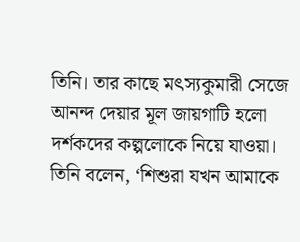তিনি। তার কাছে মৎস্যকুমারী সেজে আনন্দ দেয়ার মূল জায়গাটি হলো দর্শকদের কল্পলোকে নিয়ে যাওয়া। তিনি বলেন, ‘শিশুরা যখন আমাকে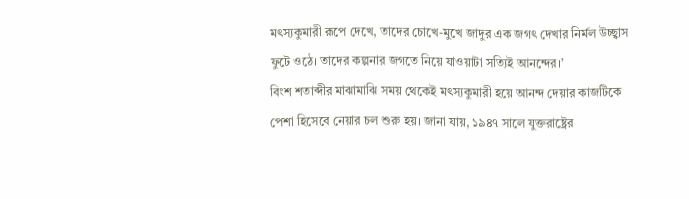মৎস্যকুমারী রূপে দেখে, তাদের চোখে-মুখে জাদুর এক জগৎ দেখার নির্মল উচ্ছ্বাস ফুটে ওঠে। তাদের কল্পনার জগতে নিয়ে যাওয়াটা সত্যিই আনন্দের।’
বিংশ শতাব্দীর মাঝামাঝি সময় থেকেই মৎস্যকুমারী হয়ে আনন্দ দেয়ার কাজটিকে পেশা হিসেবে নেয়ার চল শুরু হয়। জানা যায়, ১৯৪৭ সালে যুক্তরাষ্ট্রের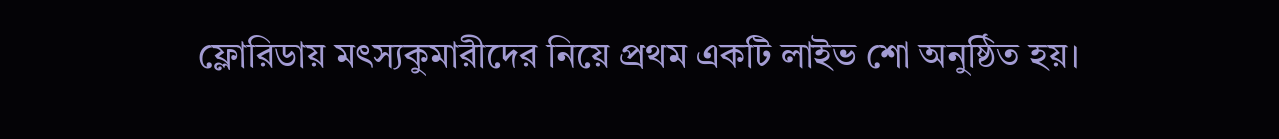ফ্লোরিডায় মৎস্যকুমারীদের নিয়ে প্রথম একটি লাইভ শো অনুষ্ঠিত হয়।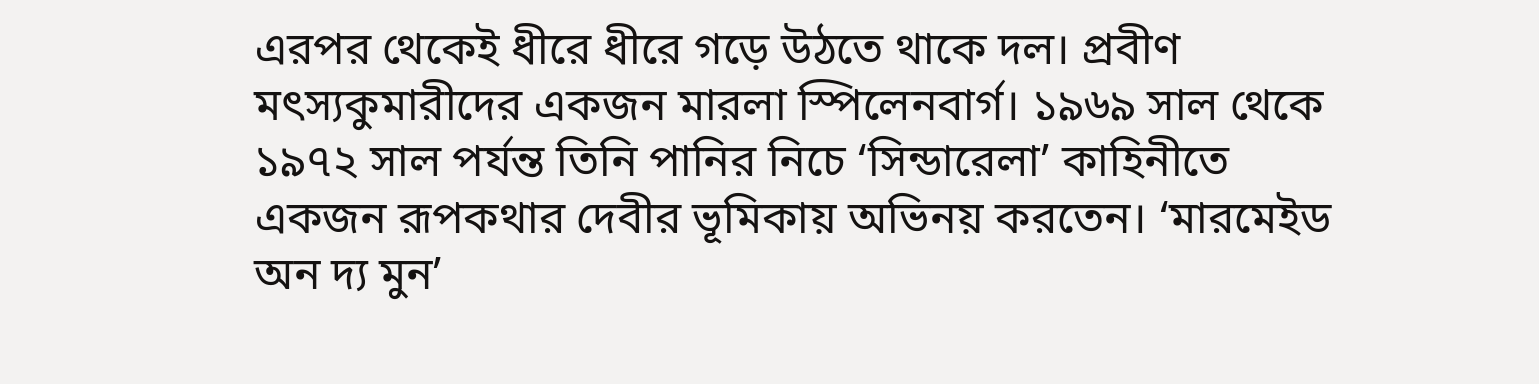এরপর থেকেই ধীরে ধীরে গড়ে উঠতে থাকে দল। প্রবীণ মৎস্যকুমারীদের একজন মারলা স্পিলেনবার্গ। ১৯৬৯ সাল থেকে ১৯৭২ সাল পর্যন্ত তিনি পানির নিচে ‘সিন্ডারেলা’ কাহিনীতে একজন রূপকথার দেবীর ভূমিকায় অভিনয় করতেন। ‘মারমেইড অন দ্য মুন’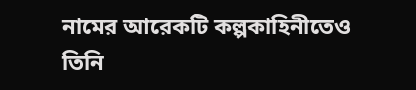নামের আরেকটি কল্পকাহিনীতেও তিনি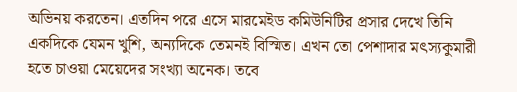অভিনয় করতেন। এতদিন পরে এসে মারমেইড কমিউনিটির প্রসার দেখে তিনি একদিকে যেমন খুশি, অন্যদিকে তেমনই বিস্মিত। এখন তো পেশাদার মৎস্যকুমারী হতে চাওয়া মেয়েদের সংখ্যা অনেক। তবে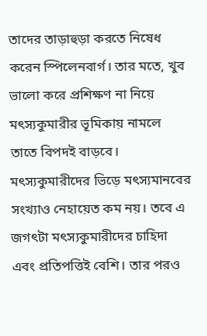তাদের তাড়াহুড়া করতে নিষেধ করেন স্পিলেনবার্গ। তার মতে, খুব ভালো করে প্রশিক্ষণ না নিয়ে মৎস্যকুমারীর ভূমিকায় নামলে তাতে বিপদই বাড়বে।
মৎস্যকুমারীদের ভিড়ে মৎস্যমানবের সংখ্যাও নেহায়েত কম নয়। তবে এ জগৎটা মৎস্যকুমারীদের চাহিদা এবং প্রতিপত্তিই বেশি। তার পরও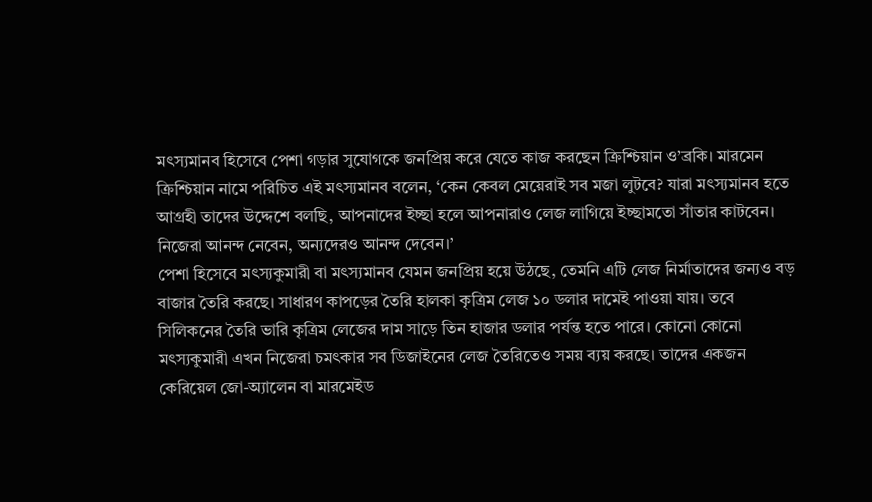মৎস্যমানব হিসেবে পেশা গড়ার সুযোগকে জনপ্রিয় করে যেতে কাজ করছেন ক্রিশ্চিয়ান ও’ব্রকি। মারমেন ক্রিশ্চিয়ান নামে পরিচিত এই মৎস্যমানব বলেন, ‘কেন কেবল মেয়েরাই সব মজা লুটবে? যারা মৎস্যমানব হতে আগ্রহী তাদের উদ্দেশে বলছি, আপনাদের ইচ্ছা হলে আপনারাও লেজ লাগিয়ে ইচ্ছামতো সাঁতার কাটবেন। নিজেরা আনন্দ নেবেন, অন্যদেরও আনন্দ দেবেন।’
পেশা হিসেবে মৎস্যকুমারী বা মৎস্যমানব যেমন জনপ্রিয় হয়ে উঠছে, তেমনি এটি লেজ নির্মাতাদের জন্যও বড় বাজার তৈরি করছে। সাধারণ কাপড়ের তৈরি হালকা কৃত্রিম লেজ ১০ ডলার দামেই পাওয়া যায়। তবে সিলিকনের তৈরি ভারি কৃত্রিম লেজের দাম সাড়ে তিন হাজার ডলার পর্যন্ত হতে পারে। কোনো কোনো মৎস্যকুমারী এখন নিজেরা চমৎকার সব ডিজাইনের লেজ তৈরিতেও সময় ব্যয় করছে। তাদের একজন কেরিয়েল জো-অ্যালেন বা মারমেইড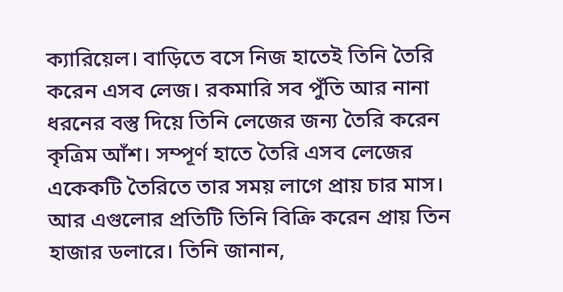ক্যারিয়েল। বাড়িতে বসে নিজ হাতেই তিনি তৈরি করেন এসব লেজ। রকমারি সব পুঁতি আর নানা ধরনের বস্তু দিয়ে তিনি লেজের জন্য তৈরি করেন কৃত্রিম আঁশ। সম্পূর্ণ হাতে তৈরি এসব লেজের একেকটি তৈরিতে তার সময় লাগে প্রায় চার মাস। আর এগুলোর প্রতিটি তিনি বিক্রি করেন প্রায় তিন হাজার ডলারে। তিনি জানান,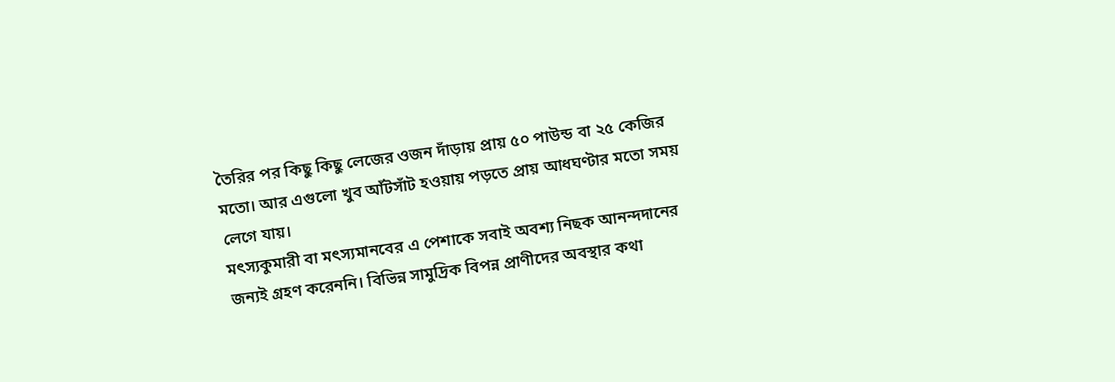তৈরির পর কিছু কিছু লেজের ওজন দাঁড়ায় প্রায় ৫০ পাউন্ড বা ২৫ কেজির মতো। আর এগুলো খুব আঁটসাঁট হওয়ায় পড়তে প্রায় আধঘণ্টার মতো সময় লেগে যায়।
মৎস্যকুমারী বা মৎস্যমানবের এ পেশাকে সবাই অবশ্য নিছক আনন্দদানের জন্যই গ্রহণ করেননি। বিভিন্ন সামুদ্রিক বিপন্ন প্রাণীদের অবস্থার কথা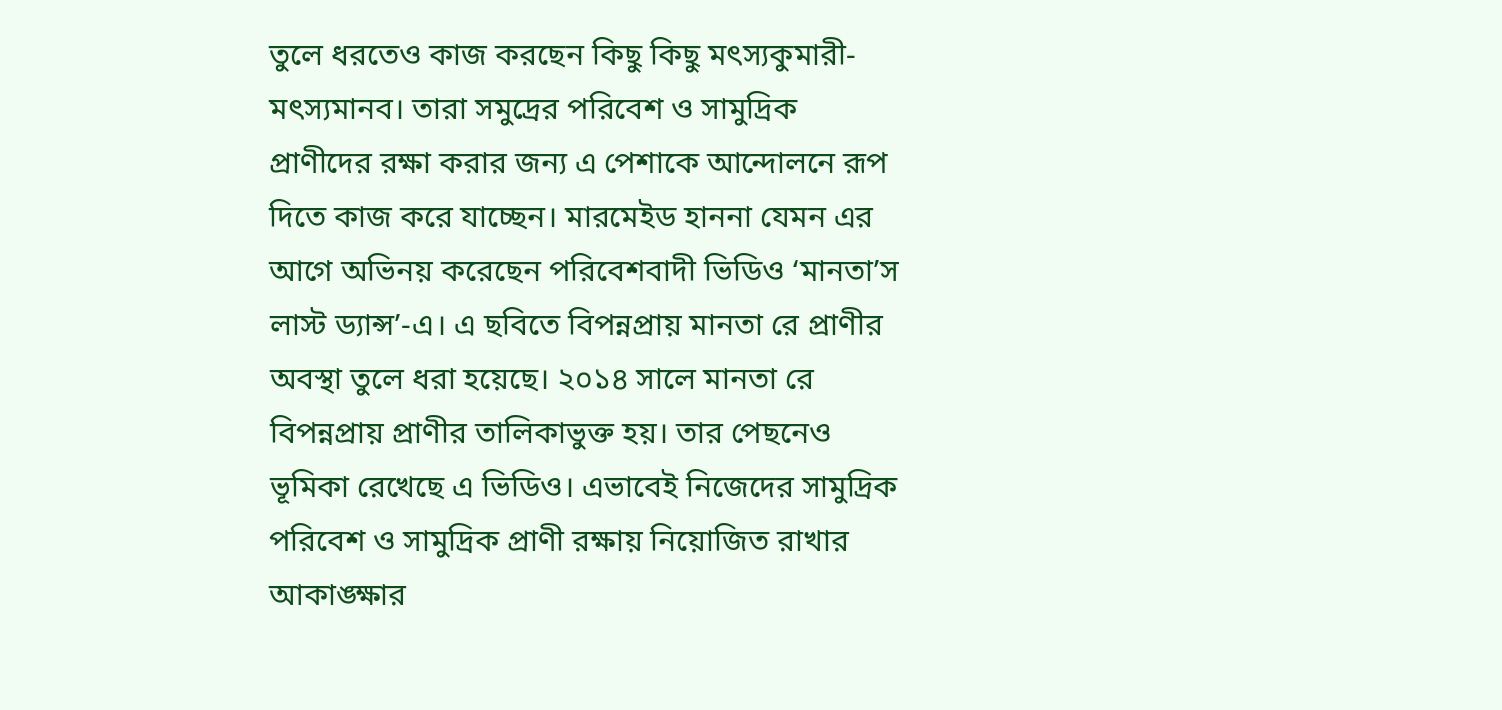তুলে ধরতেও কাজ করছেন কিছু কিছু মৎস্যকুমারী-মৎস্যমানব। তারা সমুদ্রের পরিবেশ ও সামুদ্রিক প্রাণীদের রক্ষা করার জন্য এ পেশাকে আন্দোলনে রূপ দিতে কাজ করে যাচ্ছেন। মারমেইড হাননা যেমন এর আগে অভিনয় করেছেন পরিবেশবাদী ভিডিও ‘মানতা’স লাস্ট ড্যান্স’-এ। এ ছবিতে বিপন্নপ্রায় মানতা রে প্রাণীর অবস্থা তুলে ধরা হয়েছে। ২০১৪ সালে মানতা রে বিপন্নপ্রায় প্রাণীর তালিকাভুক্ত হয়। তার পেছনেও ভূমিকা রেখেছে এ ভিডিও। এভাবেই নিজেদের সামুদ্রিক পরিবেশ ও সামুদ্রিক প্রাণী রক্ষায় নিয়োজিত রাখার আকাঙ্ক্ষার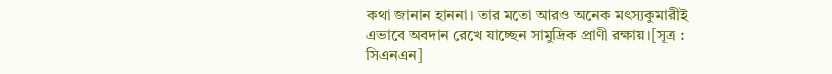কথা জানান হাননা। তার মতো আরও অনেক মৎস্যকুমারীই এভাবে অবদান রেখে যাচ্ছেন সামুদ্রিক প্রাণী রক্ষায়।[সূত্র : সিএনএন]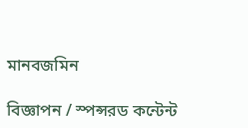মানবজমিন

বিজ্ঞাপন / স্পন্সরড কন্টেন্ট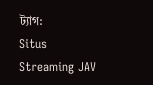ট্যাগ:
Situs Streaming JAV